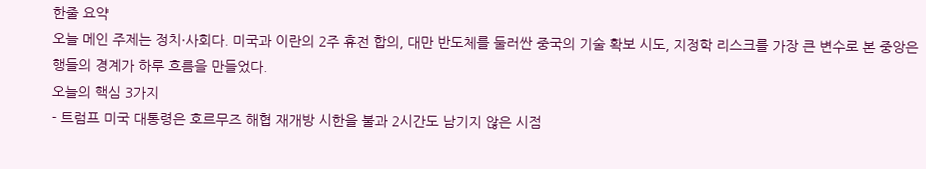한줄 요약
오늘 메인 주제는 정치·사회다. 미국과 이란의 2주 휴전 합의, 대만 반도체를 둘러싼 중국의 기술 확보 시도, 지정학 리스크를 가장 큰 변수로 본 중앙은행들의 경계가 하루 흐름을 만들었다.
오늘의 핵심 3가지
- 트럼프 미국 대통령은 호르무즈 해협 재개방 시한을 불과 2시간도 남기지 않은 시점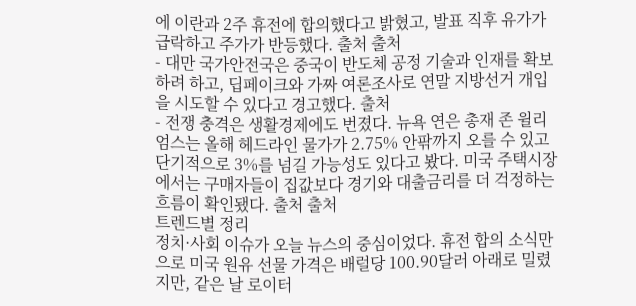에 이란과 2주 휴전에 합의했다고 밝혔고, 발표 직후 유가가 급락하고 주가가 반등했다. 출처 출처
- 대만 국가안전국은 중국이 반도체 공정 기술과 인재를 확보하려 하고, 딥페이크와 가짜 여론조사로 연말 지방선거 개입을 시도할 수 있다고 경고했다. 출처
- 전쟁 충격은 생활경제에도 번졌다. 뉴욕 연은 총재 존 윌리엄스는 올해 헤드라인 물가가 2.75% 안팎까지 오를 수 있고 단기적으로 3%를 넘길 가능성도 있다고 봤다. 미국 주택시장에서는 구매자들이 집값보다 경기와 대출금리를 더 걱정하는 흐름이 확인됐다. 출처 출처
트렌드별 정리
정치·사회 이슈가 오늘 뉴스의 중심이었다. 휴전 합의 소식만으로 미국 원유 선물 가격은 배럴당 100.90달러 아래로 밀렸지만, 같은 날 로이터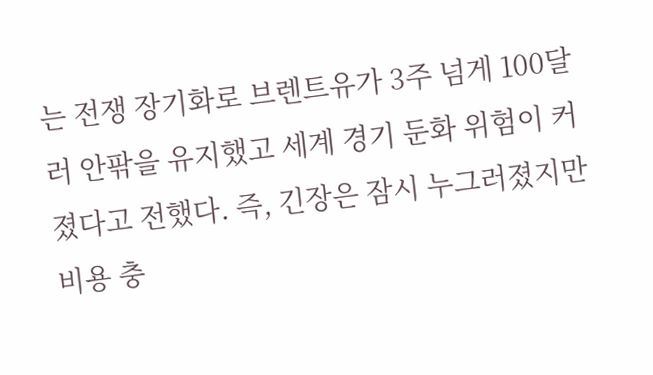는 전쟁 장기화로 브렌트유가 3주 넘게 100달러 안팎을 유지했고 세계 경기 둔화 위험이 커졌다고 전했다. 즉, 긴장은 잠시 누그러졌지만 비용 충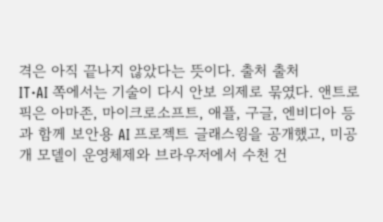격은 아직 끝나지 않았다는 뜻이다. 출처 출처
IT·AI 쪽에서는 기술이 다시 안보 의제로 묶였다. 앤트로픽은 아마존, 마이크로소프트, 애플, 구글, 엔비디아 등과 함께 보안용 AI 프로젝트 글래스윙을 공개했고, 미공개 모델이 운영체제와 브라우저에서 수천 건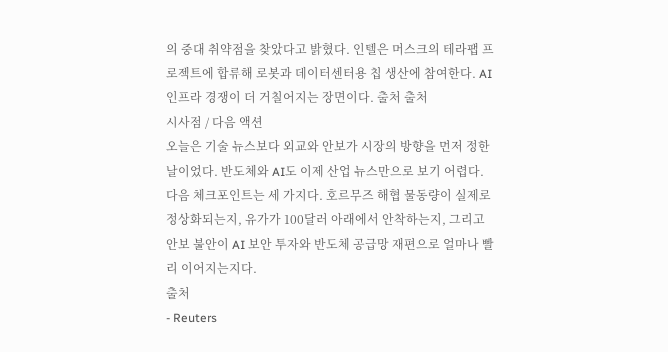의 중대 취약점을 찾았다고 밝혔다. 인텔은 머스크의 테라팹 프로젝트에 합류해 로봇과 데이터센터용 칩 생산에 참여한다. AI 인프라 경쟁이 더 거칠어지는 장면이다. 출처 출처
시사점 / 다음 액션
오늘은 기술 뉴스보다 외교와 안보가 시장의 방향을 먼저 정한 날이었다. 반도체와 AI도 이제 산업 뉴스만으로 보기 어렵다. 다음 체크포인트는 세 가지다. 호르무즈 해협 물동량이 실제로 정상화되는지, 유가가 100달러 아래에서 안착하는지, 그리고 안보 불안이 AI 보안 투자와 반도체 공급망 재편으로 얼마나 빨리 이어지는지다.
출처
- Reuters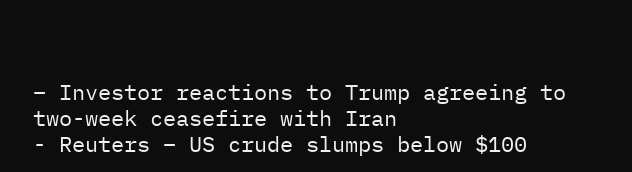– Investor reactions to Trump agreeing to two-week ceasefire with Iran
- Reuters – US crude slumps below $100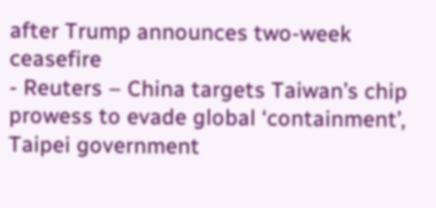after Trump announces two-week ceasefire
- Reuters – China targets Taiwan’s chip prowess to evade global ‘containment’, Taipei government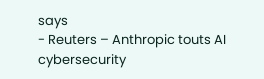says
- Reuters – Anthropic touts AI cybersecurity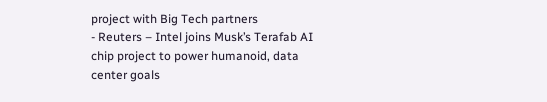project with Big Tech partners
- Reuters – Intel joins Musk’s Terafab AI chip project to power humanoid, data center goals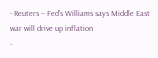- Reuters – Fed’s Williams says Middle East war will drive up inflation
-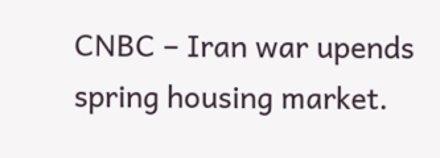CNBC – Iran war upends spring housing market.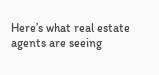Here’s what real estate agents are seeing